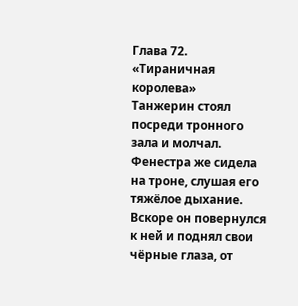Глава 72. «Тираничная королева»
Танжерин стоял посреди тронного зала и молчал. Фенестра же сидела на троне, слушая его тяжёлое дыхание. Вскоре он повернулся к ней и поднял свои чёрные глаза, от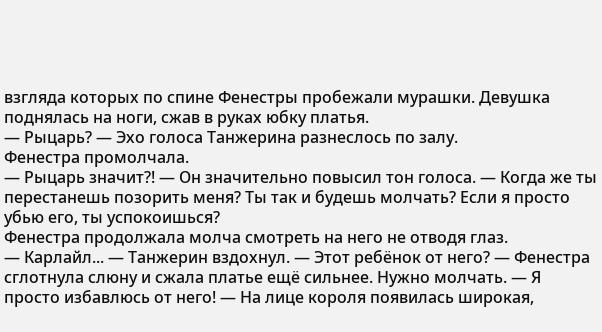взгляда которых по спине Фенестры пробежали мурашки. Девушка поднялась на ноги, сжав в руках юбку платья.
— Рыцарь? — Эхо голоса Танжерина разнеслось по залу.
Фенестра промолчала.
— Рыцарь значит?! — Он значительно повысил тон голоса. — Когда же ты перестанешь позорить меня? Ты так и будешь молчать? Если я просто убью его, ты успокоишься?
Фенестра продолжала молча смотреть на него не отводя глаз.
— Карлайл... — Танжерин вздохнул. — Этот ребёнок от него? — Фенестра сглотнула слюну и сжала платье ещё сильнее. Нужно молчать. — Я просто избавлюсь от него! — На лице короля появилась широкая,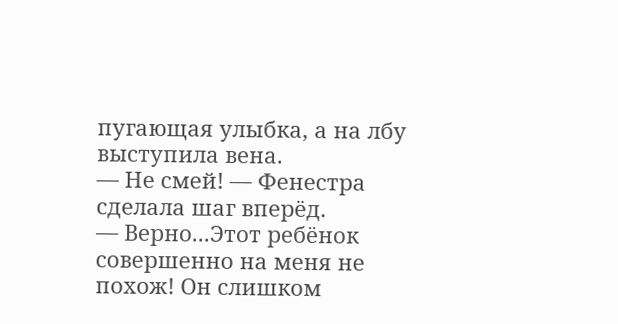пугающая улыбка, а на лбу выступила вена.
— Не смей! — Фенестра сделала шаг вперёд.
— Верно...Этот ребёнок совершенно на меня не похож! Он слишком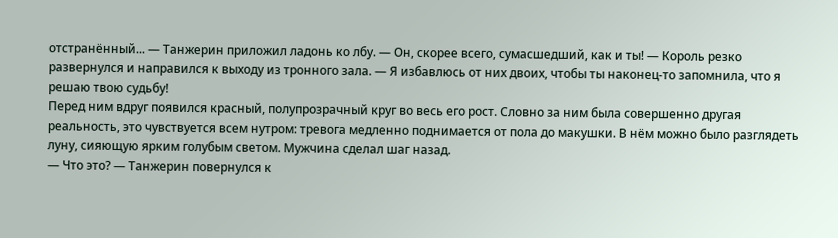отстранённый... — Танжерин приложил ладонь ко лбу. — Он, скорее всего, сумасшедший, как и ты! — Король резко развернулся и направился к выходу из тронного зала. — Я избавлюсь от них двоих, чтобы ты наконец-то запомнила, что я решаю твою судьбу!
Перед ним вдруг появился красный, полупрозрачный круг во весь его рост. Словно за ним была совершенно другая реальность, это чувствуется всем нутром: тревога медленно поднимается от пола до макушки. В нём можно было разглядеть луну, сияющую ярким голубым светом. Мужчина сделал шаг назад.
— Что это? — Танжерин повернулся к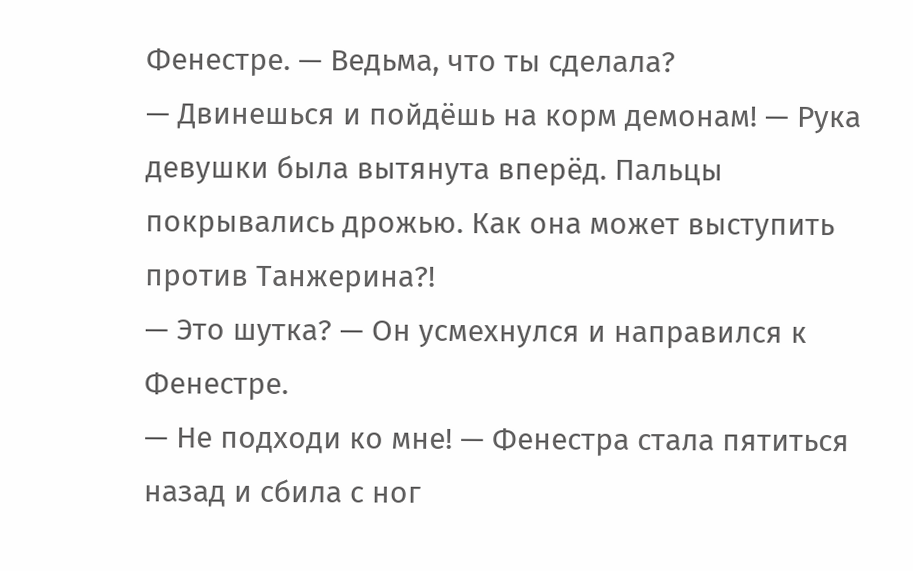Фенестре. — Ведьма, что ты сделала?
— Двинешься и пойдёшь на корм демонам! — Рука девушки была вытянута вперёд. Пальцы покрывались дрожью. Как она может выступить против Танжерина?!
— Это шутка? — Он усмехнулся и направился к Фенестре.
— Не подходи ко мне! — Фенестра стала пятиться назад и сбила с ног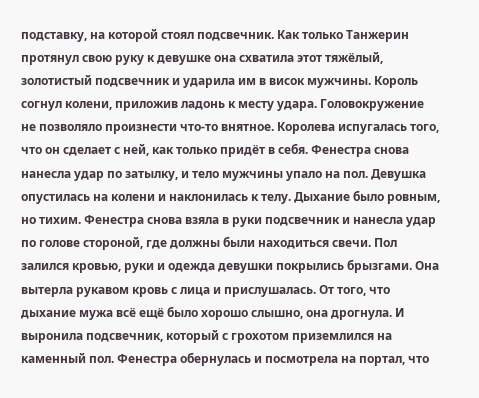подставку, на которой стоял подсвечник. Как только Танжерин протянул свою руку к девушке она схватила этот тяжёлый, золотистый подсвечник и ударила им в висок мужчины. Король согнул колени, приложив ладонь к месту удара. Головокружение не позволяло произнести что-то внятное. Королева испугалась того, что он сделает с ней, как только придёт в себя. Фенестра снова нанесла удар по затылку, и тело мужчины упало на пол. Девушка опустилась на колени и наклонилась к телу. Дыхание было ровным, но тихим. Фенестра снова взяла в руки подсвечник и нанесла удар по голове стороной, где должны были находиться свечи. Пол залился кровью, руки и одежда девушки покрылись брызгами. Она вытерла рукавом кровь с лица и прислушалась. От того, что дыхание мужа всё ещё было хорошо слышно, она дрогнула. И выронила подсвечник, который с грохотом приземлился на каменный пол. Фенестра обернулась и посмотрела на портал, что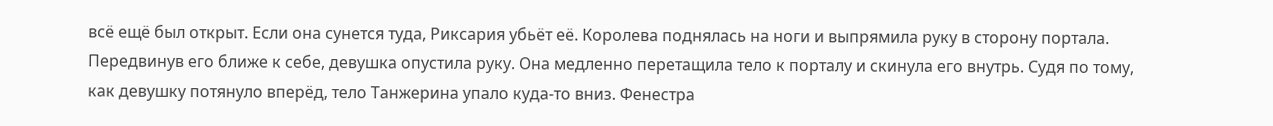всё ещё был открыт. Если она сунется туда, Риксария убьёт её. Королева поднялась на ноги и выпрямила руку в сторону портала. Передвинув его ближе к себе, девушка опустила руку. Она медленно перетащила тело к порталу и скинула его внутрь. Судя по тому, как девушку потянуло вперёд, тело Танжерина упало куда-то вниз. Фенестра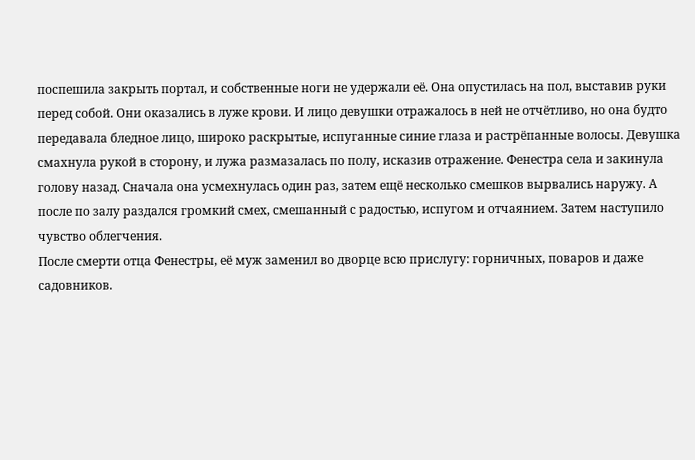поспешила закрыть портал, и собственные ноги не удержали её. Она опустилась на пол, выставив руки перед собой. Они оказались в луже крови. И лицо девушки отражалось в ней не отчётливо, но она будто передавала бледное лицо, широко раскрытые, испуганные синие глаза и растрёпанные волосы. Девушка смахнула рукой в сторону, и лужа размазалась по полу, исказив отражение. Фенестра села и закинула голову назад. Сначала она усмехнулась один раз, затем ещё несколько смешков вырвались наружу. А после по залу раздался громкий смех, смешанный с радостью, испугом и отчаянием. Затем наступило чувство облегчения.
После смерти отца Фенестры, её муж заменил во дворце всю прислугу: горничных, поваров и даже садовников.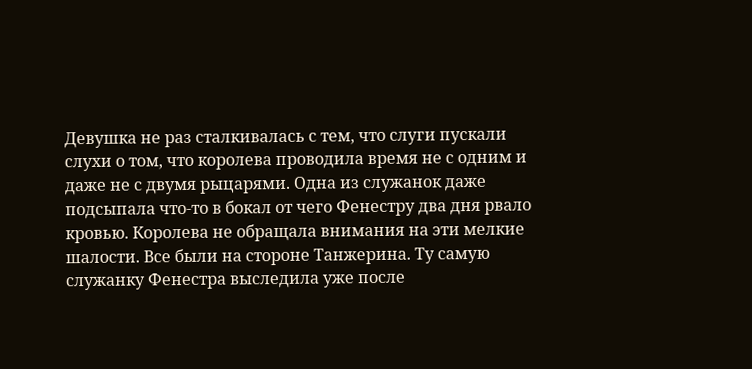Девушка не раз сталкивалась с тем, что слуги пускали слухи о том, что королева проводила время не с одним и даже не с двумя рыцарями. Одна из служанок даже подсыпала что-то в бокал от чего Фенестру два дня рвало кровью. Королева не обращала внимания на эти мелкие шалости. Все были на стороне Танжерина. Ту самую служанку Фенестра выследила уже после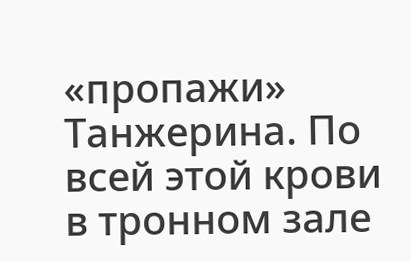«пропажи» Танжерина. По всей этой крови в тронном зале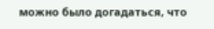можно было догадаться, что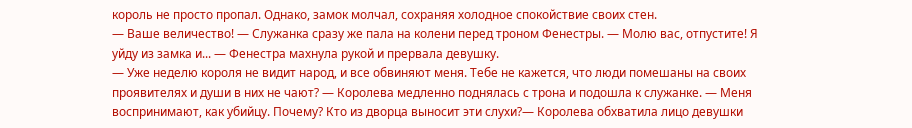король не просто пропал. Однако, замок молчал, сохраняя холодное спокойствие своих стен.
— Ваше величество! — Служанка сразу же пала на колени перед троном Фенестры. — Молю вас, отпустите! Я уйду из замка и... — Фенестра махнула рукой и прервала девушку.
— Уже неделю короля не видит народ, и все обвиняют меня. Тебе не кажется, что люди помешаны на своих проявителях и души в них не чают? — Королева медленно поднялась с трона и подошла к служанке. — Меня воспринимают, как убийцу. Почему? Кто из дворца выносит эти слухи?— Королева обхватила лицо девушки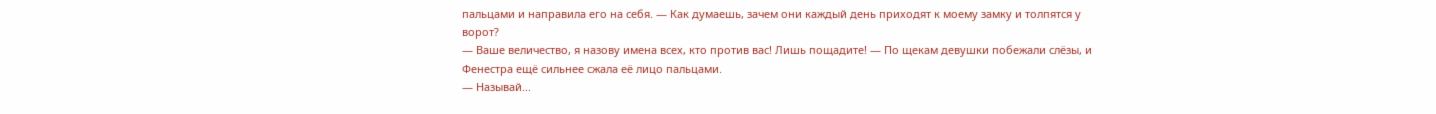пальцами и направила его на себя. — Как думаешь, зачем они каждый день приходят к моему замку и толпятся у ворот?
— Ваше величество, я назову имена всех, кто против вас! Лишь пощадите! — По щекам девушки побежали слёзы, и Фенестра ещё сильнее сжала её лицо пальцами.
— Называй...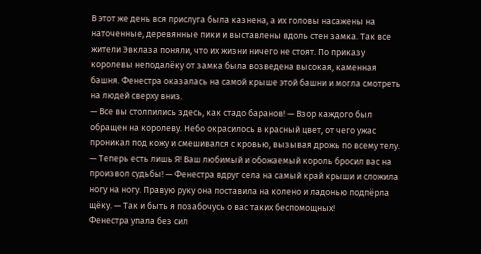В этот же день вся прислуга была казнена, а их головы насажены на наточенные, деревянные пики и выставлены вдоль стен замка. Так все жители Эвклаза поняли, что их жизни ничего не стоят. По приказу королевы неподалёку от замка была возведена высокая, каменная башня. Фенестра оказалась на самой крыше этой башни и могла смотреть на людей сверху вниз.
— Все вы столпились здесь, как стадо баранов! — Взор каждого был обращен на королеву. Небо окрасилось в красный цвет, от чего ужас проникал под кожу и смешивался с кровью, вызывая дрожь по всему телу. — Теперь есть лишь Я! Ваш любимый и обожаемый король бросил вас на произвол судьбы! — Фенестра вдруг села на самый край крыши и сложила ногу на ногу. Правую руку она поставила на колено и ладонью подпёрла щёку. — Так и быть я позабочусь о вас таких беспомощных!
Фенестра упала без сил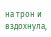на трон и вздохнула,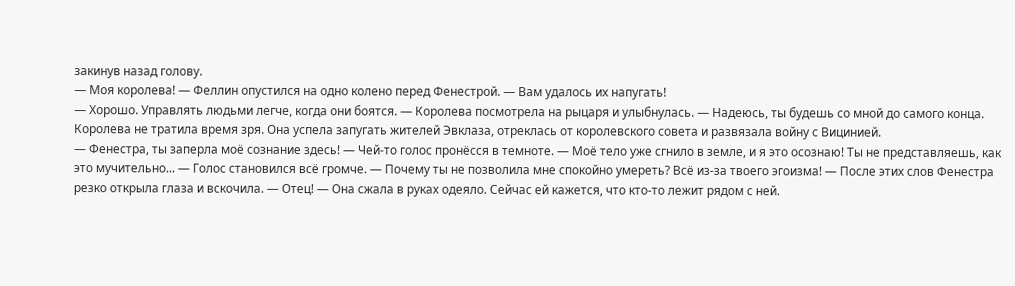закинув назад голову.
— Моя королева! — Феллин опустился на одно колено перед Фенестрой. — Вам удалось их напугать!
— Хорошо. Управлять людьми легче, когда они боятся. — Королева посмотрела на рыцаря и улыбнулась. — Надеюсь, ты будешь со мной до самого конца.
Королева не тратила время зря. Она успела запугать жителей Эвклаза, отреклась от королевского совета и развязала войну с Вицинией.
— Фенестра, ты заперла моё сознание здесь! — Чей-то голос пронёсся в темноте. — Моё тело уже сгнило в земле, и я это осознаю! Ты не представляешь, как это мучительно... — Голос становился всё громче. — Почему ты не позволила мне спокойно умереть? Всё из-за твоего эгоизма! — После этих слов Фенестра резко открыла глаза и вскочила. — Отец! — Она сжала в руках одеяло. Сейчас ей кажется, что кто-то лежит рядом с ней.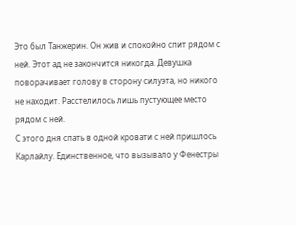Это был Танжерин. Он жив и спокойно спит рядом с ней. Этот ад не закончится никогда. Девушка поворачивает голову в сторону силуэта, но никого не находит. Расстелилось лишь пустующее место рядом с ней.
С этого дня спать в одной кровати с ней пришлось Карлайлу. Единственное, что вызывало у Фенестры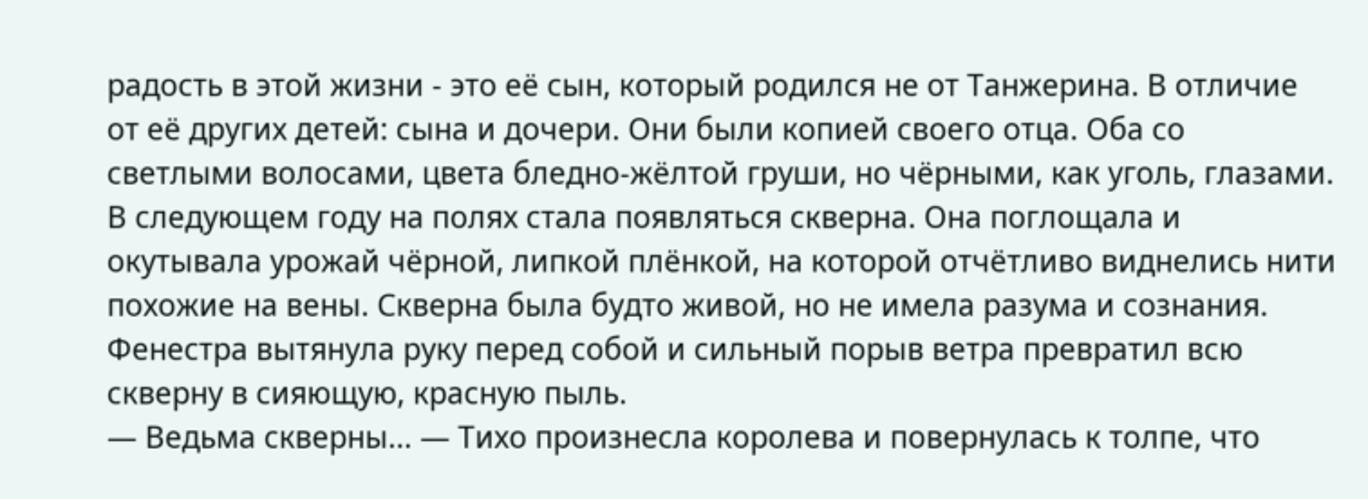радость в этой жизни - это её сын, который родился не от Танжерина. В отличие от её других детей: сына и дочери. Они были копией своего отца. Оба со светлыми волосами, цвета бледно-жёлтой груши, но чёрными, как уголь, глазами.
В следующем году на полях стала появляться скверна. Она поглощала и окутывала урожай чёрной, липкой плёнкой, на которой отчётливо виднелись нити похожие на вены. Скверна была будто живой, но не имела разума и сознания. Фенестра вытянула руку перед собой и сильный порыв ветра превратил всю скверну в сияющую, красную пыль.
— Ведьма скверны... — Тихо произнесла королева и повернулась к толпе, что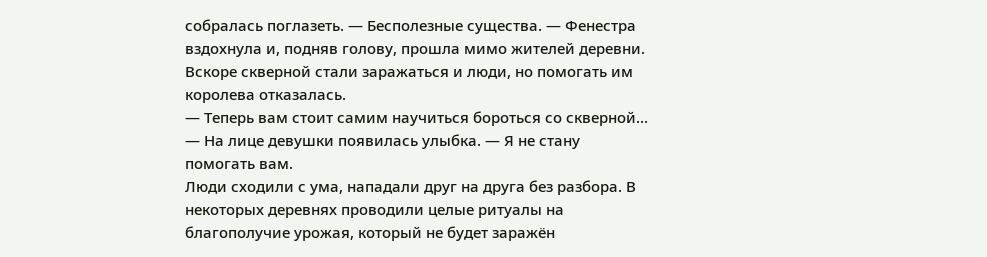собралась поглазеть. — Бесполезные существа. — Фенестра вздохнула и, подняв голову, прошла мимо жителей деревни.
Вскоре скверной стали заражаться и люди, но помогать им королева отказалась.
— Теперь вам стоит самим научиться бороться со скверной... — На лице девушки появилась улыбка. — Я не стану помогать вам.
Люди сходили с ума, нападали друг на друга без разбора. В некоторых деревнях проводили целые ритуалы на благополучие урожая, который не будет заражён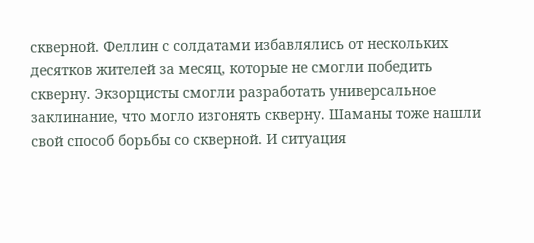скверной. Феллин с солдатами избавлялись от нескольких десятков жителей за месяц, которые не смогли победить скверну. Экзорцисты смогли разработать универсальное заклинание, что могло изгонять скверну. Шаманы тоже нашли свой способ борьбы со скверной. И ситуация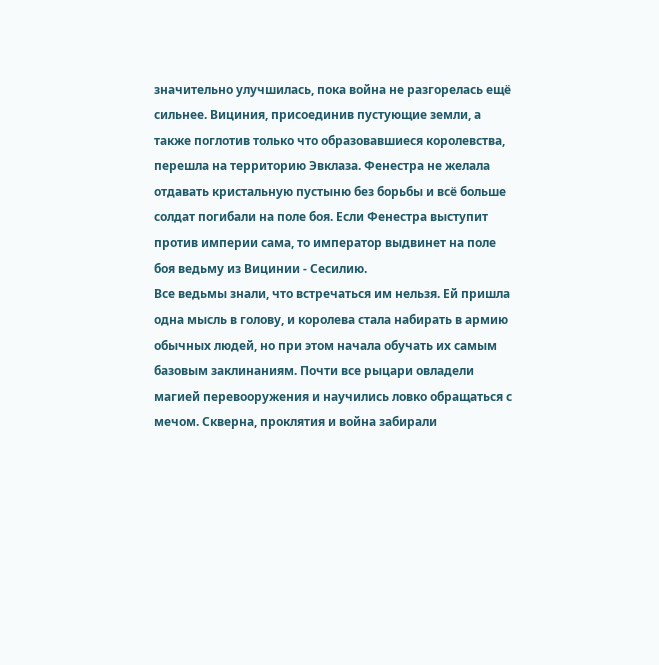значительно улучшилась, пока война не разгорелась ещё сильнее. Вициния, присоединив пустующие земли, а также поглотив только что образовавшиеся королевства, перешла на территорию Эвклаза. Фенестра не желала отдавать кристальную пустыню без борьбы и всё больше солдат погибали на поле боя. Если Фенестра выступит против империи сама, то император выдвинет на поле боя ведьму из Вицинии - Сесилию.
Все ведьмы знали, что встречаться им нельзя. Ей пришла одна мысль в голову, и королева стала набирать в армию обычных людей, но при этом начала обучать их самым базовым заклинаниям. Почти все рыцари овладели магией перевооружения и научились ловко обращаться с мечом. Скверна, проклятия и война забирали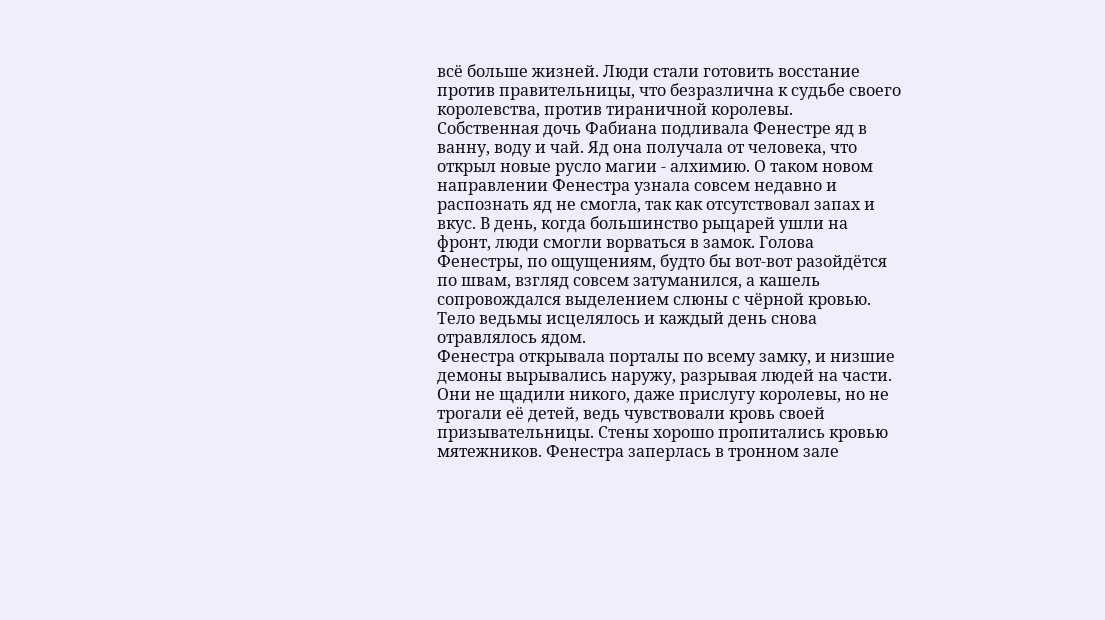всё больше жизней. Люди стали готовить восстание против правительницы, что безразлична к судьбе своего королевства, против тираничной королевы.
Собственная дочь Фабиана подливала Фенестре яд в ванну, воду и чай. Яд она получала от человека, что открыл новые русло магии - алхимию. О таком новом направлении Фенестра узнала совсем недавно и распознать яд не смогла, так как отсутствовал запах и вкус. В день, когда большинство рыцарей ушли на фронт, люди смогли ворваться в замок. Голова Фенестры, по ощущениям, будто бы вот-вот разойдётся по швам, взгляд совсем затуманился, а кашель сопровождался выделением слюны с чёрной кровью. Тело ведьмы исцелялось и каждый день снова отравлялось ядом.
Фенестра открывала порталы по всему замку, и низшие демоны вырывались наружу, разрывая людей на части. Они не щадили никого, даже прислугу королевы, но не трогали её детей, ведь чувствовали кровь своей призывательницы. Стены хорошо пропитались кровью мятежников. Фенестра заперлась в тронном зале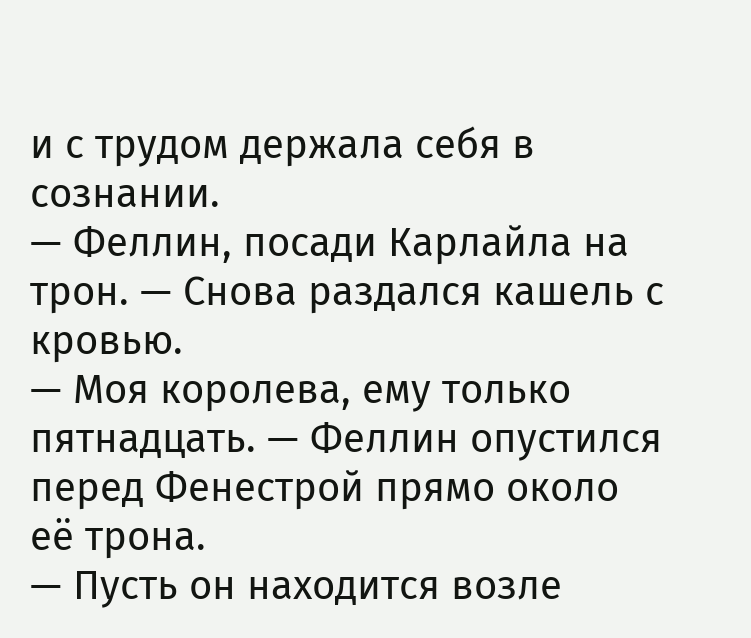и с трудом держала себя в сознании.
— Феллин, посади Карлайла на трон. — Снова раздался кашель с кровью.
— Моя королева, ему только пятнадцать. — Феллин опустился перед Фенестрой прямо около её трона.
— Пусть он находится возле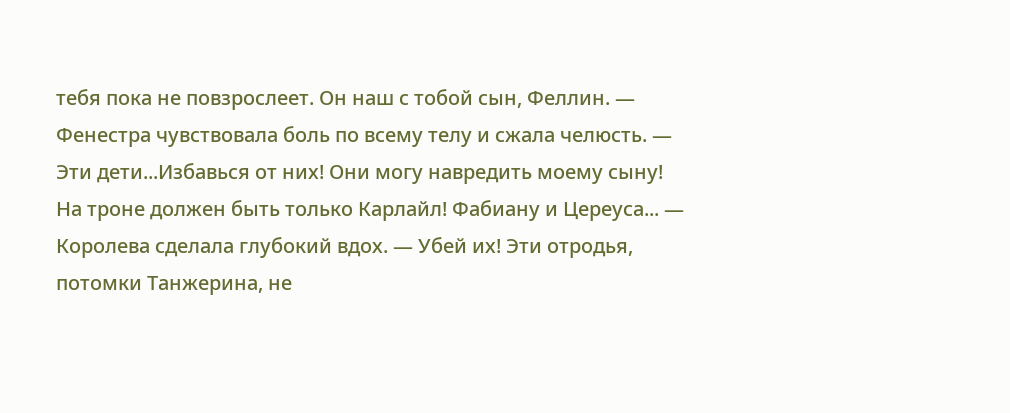тебя пока не повзрослеет. Он наш с тобой сын, Феллин. — Фенестра чувствовала боль по всему телу и сжала челюсть. — Эти дети...Избавься от них! Они могу навредить моему сыну! На троне должен быть только Карлайл! Фабиану и Цереуса... — Королева сделала глубокий вдох. — Убей их! Эти отродья, потомки Танжерина, не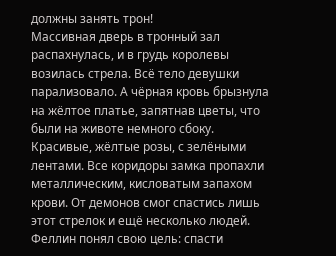должны занять трон!
Массивная дверь в тронный зал распахнулась, и в грудь королевы возилась стрела. Всё тело девушки парализовало. А чёрная кровь брызнула на жёлтое платье, запятнав цветы, что были на животе немного сбоку. Красивые, жёлтые розы, с зелёными лентами. Все коридоры замка пропахли металлическим, кисловатым запахом крови. От демонов смог спастись лишь этот стрелок и ещё несколько людей. Феллин понял свою цель: спасти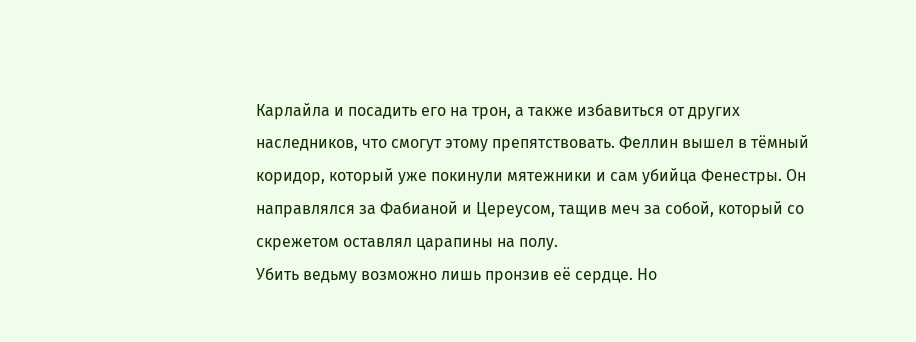Карлайла и посадить его на трон, а также избавиться от других наследников, что смогут этому препятствовать. Феллин вышел в тёмный коридор, который уже покинули мятежники и сам убийца Фенестры. Он направлялся за Фабианой и Цереусом, тащив меч за собой, который со скрежетом оставлял царапины на полу.
Убить ведьму возможно лишь пронзив её сердце. Но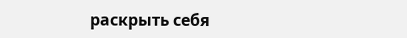раскрыть себя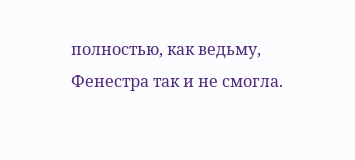полностью, как ведьму, Фенестра так и не смогла.